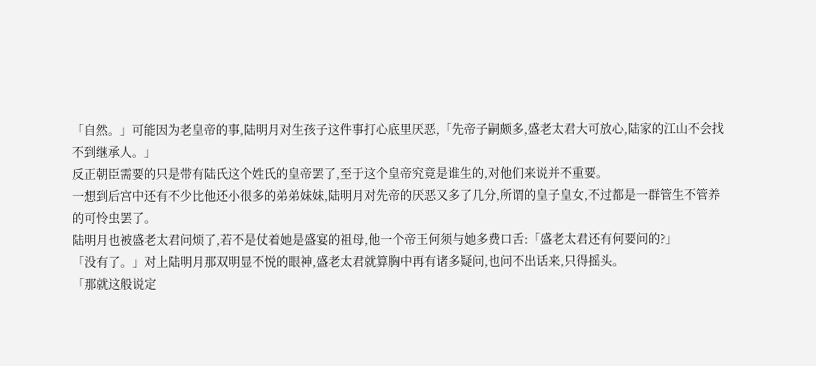「自然。」可能因为老皇帝的事,陆明月对生孩子这件事打心底里厌恶,「先帝子嗣颇多,盛老太君大可放心,陆家的江山不会找不到继承人。」
反正朝臣需要的只是带有陆氏这个姓氏的皇帝罢了,至于这个皇帝究竟是谁生的,对他们来说并不重要。
一想到后宫中还有不少比他还小很多的弟弟妹妹,陆明月对先帝的厌恶又多了几分,所谓的皇子皇女,不过都是一群管生不管养的可怜虫罢了。
陆明月也被盛老太君问烦了,若不是仗着她是盛宴的祖母,他一个帝王何须与她多费口舌:「盛老太君还有何要问的?」
「没有了。」对上陆明月那双明显不悦的眼神,盛老太君就算胸中再有诸多疑问,也问不出话来,只得摇头。
「那就这般说定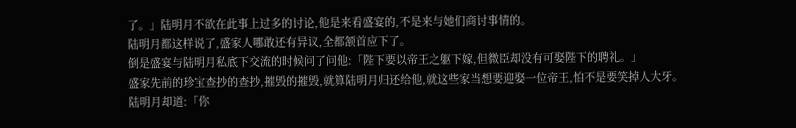了。」陆明月不欲在此事上过多的讨论,他是来看盛宴的,不是来与她们商讨事情的。
陆明月都这样说了,盛家人哪敢还有异议,全都颔首应下了。
倒是盛宴与陆明月私底下交流的时候问了问他:「陛下要以帝王之躯下嫁,但微臣却没有可娶陛下的聘礼。」
盛家先前的珍宝查抄的查抄,摧毁的摧毁,就算陆明月归还给他,就这些家当想要迎娶一位帝王,怕不是要笑掉人大牙。
陆明月却道:「你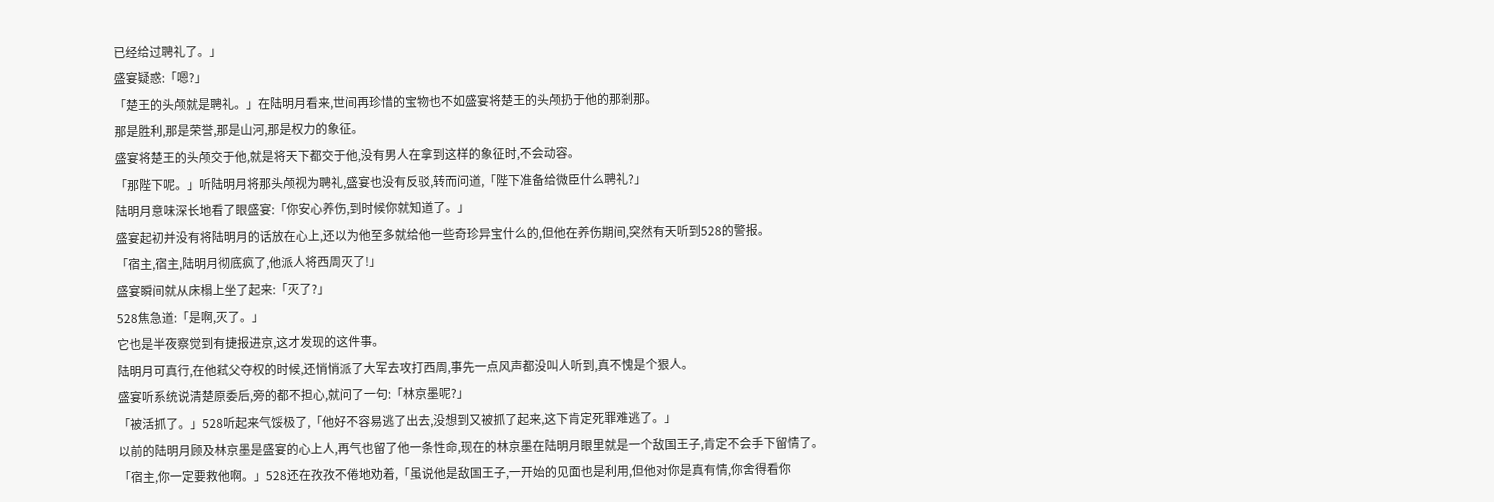已经给过聘礼了。」
盛宴疑惑:「嗯?」
「楚王的头颅就是聘礼。」在陆明月看来,世间再珍惜的宝物也不如盛宴将楚王的头颅扔于他的那剎那。
那是胜利,那是荣誉,那是山河,那是权力的象征。
盛宴将楚王的头颅交于他,就是将天下都交于他,没有男人在拿到这样的象征时,不会动容。
「那陛下呢。」听陆明月将那头颅视为聘礼,盛宴也没有反驳,转而问道,「陛下准备给微臣什么聘礼?」
陆明月意味深长地看了眼盛宴:「你安心养伤,到时候你就知道了。」
盛宴起初并没有将陆明月的话放在心上,还以为他至多就给他一些奇珍异宝什么的,但他在养伤期间,突然有天听到528的警报。
「宿主,宿主,陆明月彻底疯了,他派人将西周灭了!」
盛宴瞬间就从床榻上坐了起来:「灭了?」
528焦急道:「是啊,灭了。」
它也是半夜察觉到有捷报进京,这才发现的这件事。
陆明月可真行,在他弒父夺权的时候,还悄悄派了大军去攻打西周,事先一点风声都没叫人听到,真不愧是个狠人。
盛宴听系统说清楚原委后,旁的都不担心,就问了一句:「林京墨呢?」
「被活抓了。」528听起来气馁极了,「他好不容易逃了出去,没想到又被抓了起来,这下肯定死罪难逃了。」
以前的陆明月顾及林京墨是盛宴的心上人,再气也留了他一条性命,现在的林京墨在陆明月眼里就是一个敌国王子,肯定不会手下留情了。
「宿主,你一定要救他啊。」528还在孜孜不倦地劝着,「虽说他是敌国王子,一开始的见面也是利用,但他对你是真有情,你舍得看你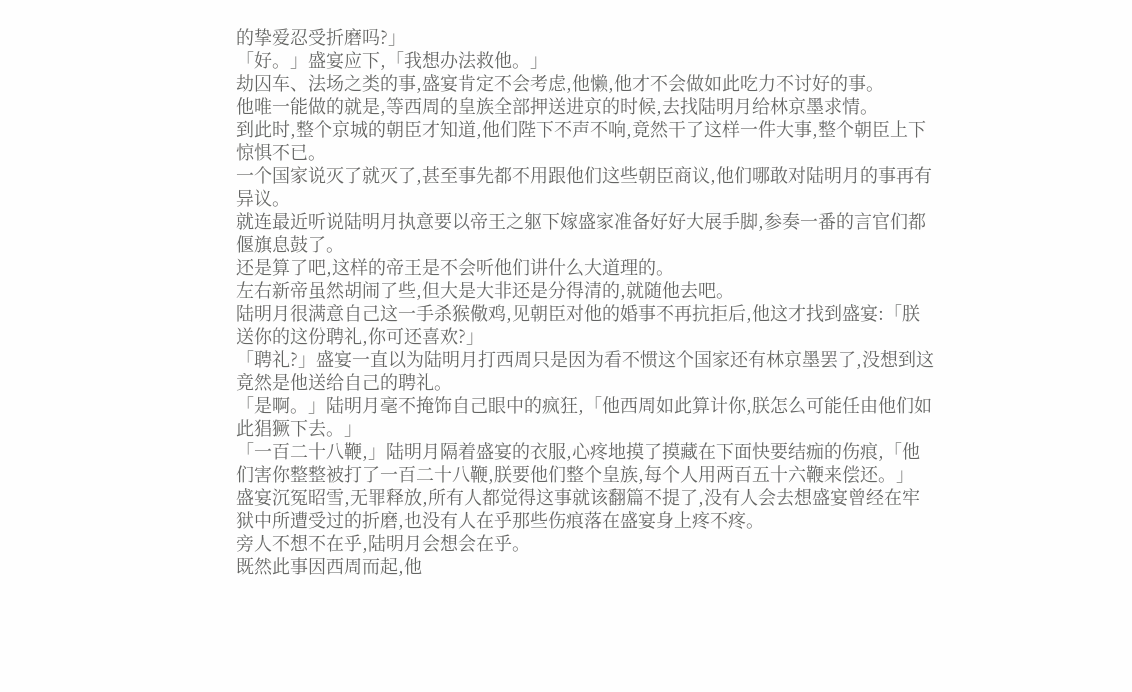的挚爱忍受折磨吗?」
「好。」盛宴应下,「我想办法救他。」
劫囚车、法场之类的事,盛宴肯定不会考虑,他懒,他才不会做如此吃力不讨好的事。
他唯一能做的就是,等西周的皇族全部押送进京的时候,去找陆明月给林京墨求情。
到此时,整个京城的朝臣才知道,他们陛下不声不响,竟然干了这样一件大事,整个朝臣上下惊惧不已。
一个国家说灭了就灭了,甚至事先都不用跟他们这些朝臣商议,他们哪敢对陆明月的事再有异议。
就连最近听说陆明月执意要以帝王之躯下嫁盛家准备好好大展手脚,参奏一番的言官们都偃旗息鼓了。
还是算了吧,这样的帝王是不会听他们讲什么大道理的。
左右新帝虽然胡闹了些,但大是大非还是分得清的,就随他去吧。
陆明月很满意自己这一手杀猴儆鸡,见朝臣对他的婚事不再抗拒后,他这才找到盛宴:「朕送你的这份聘礼,你可还喜欢?」
「聘礼?」盛宴一直以为陆明月打西周只是因为看不惯这个国家还有林京墨罢了,没想到这竟然是他送给自己的聘礼。
「是啊。」陆明月毫不掩饰自己眼中的疯狂,「他西周如此算计你,朕怎么可能任由他们如此猖獗下去。」
「一百二十八鞭,」陆明月隔着盛宴的衣服,心疼地摸了摸藏在下面快要结痂的伤痕,「他们害你整整被打了一百二十八鞭,朕要他们整个皇族,每个人用两百五十六鞭来偿还。」
盛宴沉冤昭雪,无罪释放,所有人都觉得这事就该翻篇不提了,没有人会去想盛宴曾经在牢狱中所遭受过的折磨,也没有人在乎那些伤痕落在盛宴身上疼不疼。
旁人不想不在乎,陆明月会想会在乎。
既然此事因西周而起,他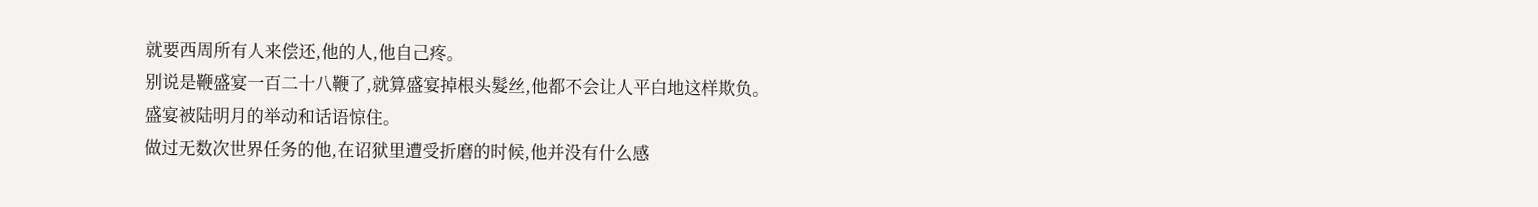就要西周所有人来偿还,他的人,他自己疼。
别说是鞭盛宴一百二十八鞭了,就算盛宴掉根头髮丝,他都不会让人平白地这样欺负。
盛宴被陆明月的举动和话语惊住。
做过无数次世界任务的他,在诏狱里遭受折磨的时候,他并没有什么感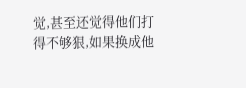觉,甚至还觉得他们打得不够狠,如果换成他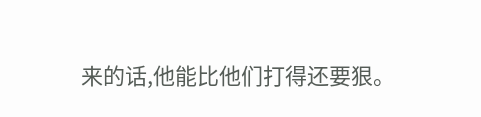来的话,他能比他们打得还要狠。